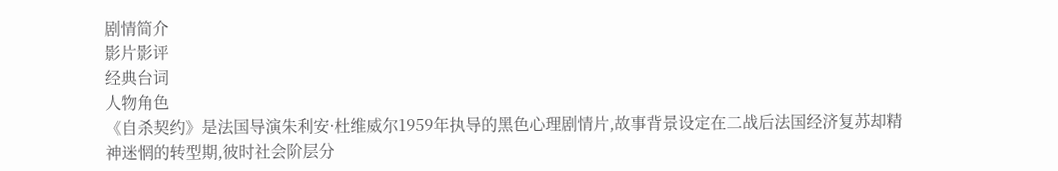剧情简介
影片影评
经典台词
人物角色
《自杀契约》是法国导演朱利安·杜维威尔1959年执导的黑色心理剧情片,故事背景设定在二战后法国经济复苏却精神迷惘的转型期,彼时社会阶层分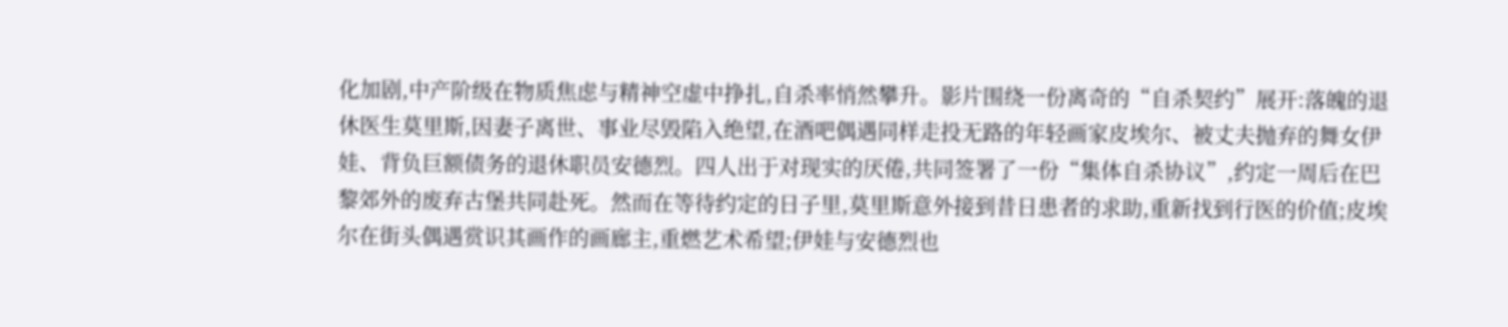化加剧,中产阶级在物质焦虑与精神空虚中挣扎,自杀率悄然攀升。影片围绕一份离奇的“自杀契约”展开:落魄的退休医生莫里斯,因妻子离世、事业尽毁陷入绝望,在酒吧偶遇同样走投无路的年轻画家皮埃尔、被丈夫抛弃的舞女伊娃、背负巨额债务的退休职员安德烈。四人出于对现实的厌倦,共同签署了一份“集体自杀协议”,约定一周后在巴黎郊外的废弃古堡共同赴死。然而在等待约定的日子里,莫里斯意外接到昔日患者的求助,重新找到行医的价值;皮埃尔在街头偶遇赏识其画作的画廊主,重燃艺术希望;伊娃与安德烈也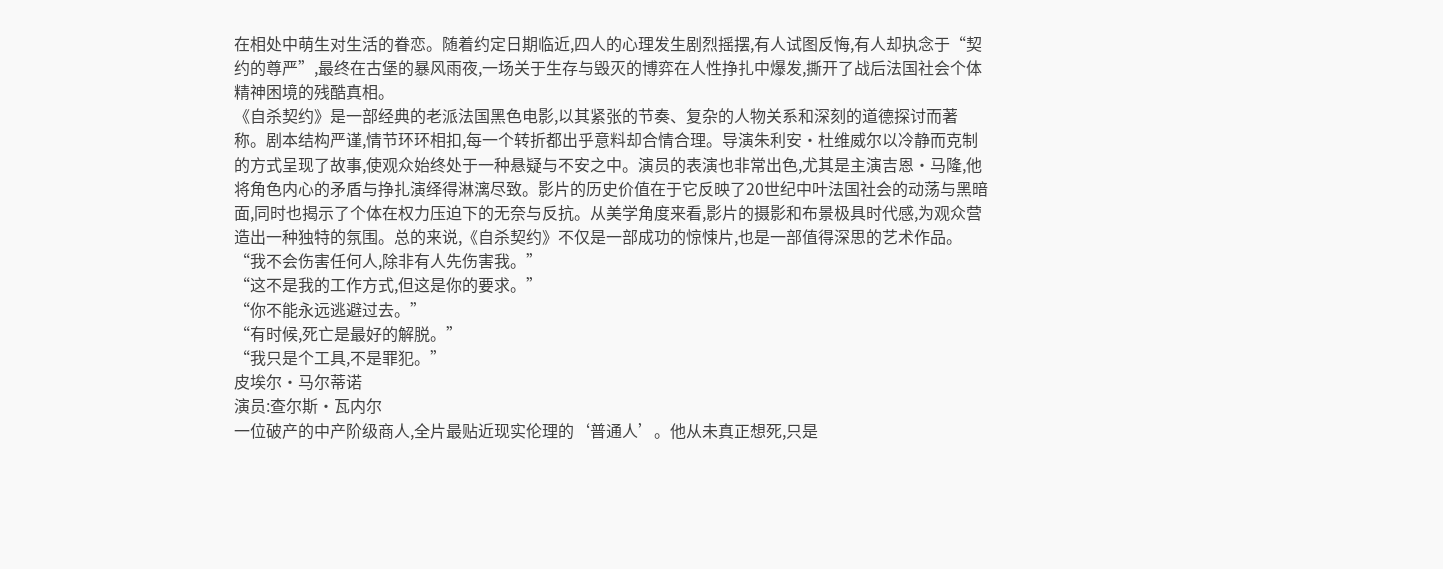在相处中萌生对生活的眷恋。随着约定日期临近,四人的心理发生剧烈摇摆,有人试图反悔,有人却执念于“契约的尊严”,最终在古堡的暴风雨夜,一场关于生存与毁灭的博弈在人性挣扎中爆发,撕开了战后法国社会个体精神困境的残酷真相。
《自杀契约》是一部经典的老派法国黑色电影,以其紧张的节奏、复杂的人物关系和深刻的道德探讨而著称。剧本结构严谨,情节环环相扣,每一个转折都出乎意料却合情合理。导演朱利安·杜维威尔以冷静而克制的方式呈现了故事,使观众始终处于一种悬疑与不安之中。演员的表演也非常出色,尤其是主演吉恩·马隆,他将角色内心的矛盾与挣扎演绎得淋漓尽致。影片的历史价值在于它反映了20世纪中叶法国社会的动荡与黑暗面,同时也揭示了个体在权力压迫下的无奈与反抗。从美学角度来看,影片的摄影和布景极具时代感,为观众营造出一种独特的氛围。总的来说,《自杀契约》不仅是一部成功的惊悚片,也是一部值得深思的艺术作品。
“我不会伤害任何人,除非有人先伤害我。”
“这不是我的工作方式,但这是你的要求。”
“你不能永远逃避过去。”
“有时候,死亡是最好的解脱。”
“我只是个工具,不是罪犯。”
皮埃尔·马尔蒂诺
演员:查尔斯·瓦内尔
一位破产的中产阶级商人,全片最贴近现实伦理的‘普通人’。他从未真正想死,只是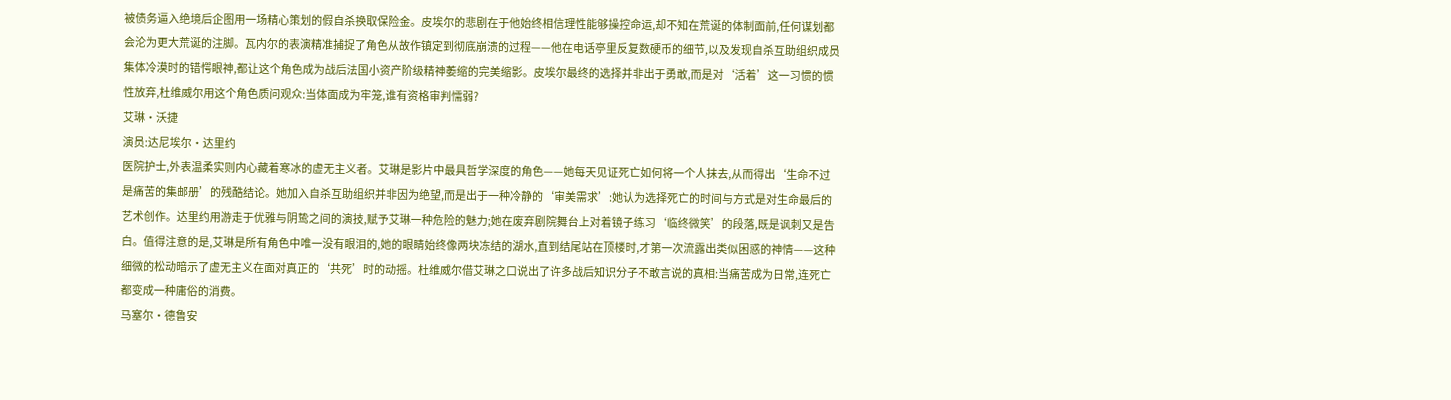被债务逼入绝境后企图用一场精心策划的假自杀换取保险金。皮埃尔的悲剧在于他始终相信理性能够操控命运,却不知在荒诞的体制面前,任何谋划都会沦为更大荒诞的注脚。瓦内尔的表演精准捕捉了角色从故作镇定到彻底崩溃的过程——他在电话亭里反复数硬币的细节,以及发现自杀互助组织成员集体冷漠时的错愕眼神,都让这个角色成为战后法国小资产阶级精神萎缩的完美缩影。皮埃尔最终的选择并非出于勇敢,而是对‘活着’这一习惯的惯性放弃,杜维威尔用这个角色质问观众:当体面成为牢笼,谁有资格审判懦弱?
艾琳·沃捷
演员:达尼埃尔·达里约
医院护士,外表温柔实则内心藏着寒冰的虚无主义者。艾琳是影片中最具哲学深度的角色——她每天见证死亡如何将一个人抹去,从而得出‘生命不过是痛苦的集邮册’的残酷结论。她加入自杀互助组织并非因为绝望,而是出于一种冷静的‘审美需求’:她认为选择死亡的时间与方式是对生命最后的艺术创作。达里约用游走于优雅与阴鸷之间的演技,赋予艾琳一种危险的魅力;她在废弃剧院舞台上对着镜子练习‘临终微笑’的段落,既是讽刺又是告白。值得注意的是,艾琳是所有角色中唯一没有眼泪的,她的眼睛始终像两块冻结的湖水,直到结尾站在顶楼时,才第一次流露出类似困惑的神情——这种细微的松动暗示了虚无主义在面对真正的‘共死’时的动摇。杜维威尔借艾琳之口说出了许多战后知识分子不敢言说的真相:当痛苦成为日常,连死亡都变成一种庸俗的消费。
马塞尔·德鲁安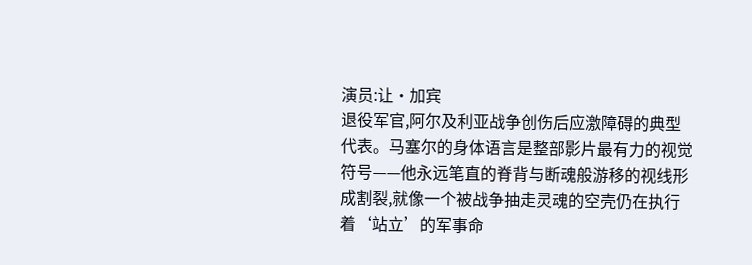演员:让·加宾
退役军官,阿尔及利亚战争创伤后应激障碍的典型代表。马塞尔的身体语言是整部影片最有力的视觉符号——他永远笔直的脊背与断魂般游移的视线形成割裂,就像一个被战争抽走灵魂的空壳仍在执行着‘站立’的军事命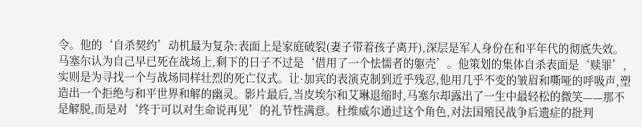令。他的‘自杀契约’动机最为复杂:表面上是家庭破裂(妻子带着孩子离开),深层是军人身份在和平年代的彻底失效。马塞尔认为自己早已死在战场上,剩下的日子不过是‘借用了一个怯懦者的躯壳’。他策划的集体自杀表面是‘赎罪’,实则是为寻找一个与战场同样壮烈的死亡仪式。让·加宾的表演克制到近乎残忍,他用几乎不变的皱眉和嘶哑的呼吸声,塑造出一个拒绝与和平世界和解的幽灵。影片最后,当皮埃尔和艾琳退缩时,马塞尔却露出了一生中最轻松的微笑——那不是解脱,而是对‘终于可以对生命说再见’的礼节性满意。杜维威尔通过这个角色,对法国殖民战争后遗症的批判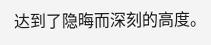达到了隐晦而深刻的高度。